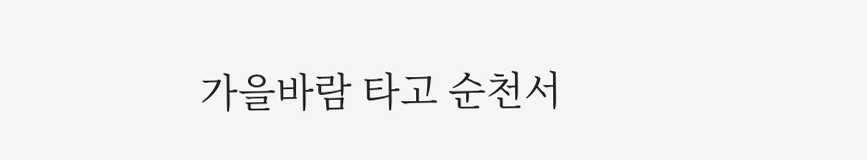가을바람 타고 순천서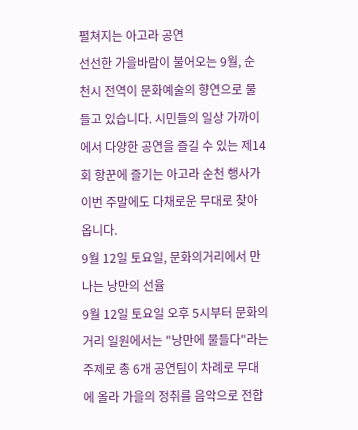펼쳐지는 아고라 공연
선선한 가을바람이 불어오는 9월, 순천시 전역이 문화예술의 향연으로 물들고 있습니다. 시민들의 일상 가까이에서 다양한 공연을 즐길 수 있는 제14회 항꾼에 즐기는 아고라 순천 행사가 이번 주말에도 다채로운 무대로 찾아옵니다.
9월 12일 토요일, 문화의거리에서 만나는 낭만의 선율
9월 12일 토요일 오후 5시부터 문화의거리 일원에서는 "낭만에 물들다"라는 주제로 총 6개 공연팀이 차례로 무대에 올라 가을의 정취를 음악으로 전합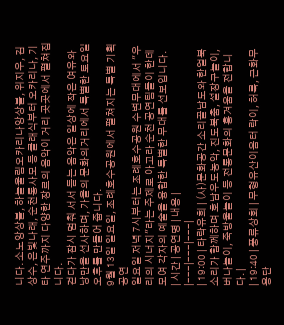니다. 소노앙상블, 하늘울림오카리나앙상블, 위지우, 김상수, 은빛나래, 순천통사모 등 클래식부터 오카리나, 기타 연주까지 다양한 장르의 음악이 거리 곳곳에서 펼쳐집니다.
걷다가 잠시 멈춰 서서 듣는 음악은 일상에 작은 여유와 낭만을 선사하며, 가을의 문화의거리에서 특별한 토요일 오후를 만들어 줍니다.
9월 13일 일요일, 조례호수공원에서 펼쳐지는 특별 기획공연
일요일 저녁 7시부터는 조례호수공원 수변무대에서 "우리의 시너지"라는 주제로 아고라 순천 공연팀들이 한데 모여 각자의 예술을 융합한 특별한 무대를 선보입니다.
| 시간 | 공연명 | 내용 |
|---|---|---|
| 19:00 | 타락유희 | (사)문화공간 소리골남도와 한얼북소리가 함께하며 호남우도농악, 진도북춤, 설장구놀이, 버나놀이, 죽방울놀이 등 전통문화의 흥겨움을 전합니다. |
| 19:40 | 풍류상회 | 무형유산이음터 락이, 허룩, 근화무용단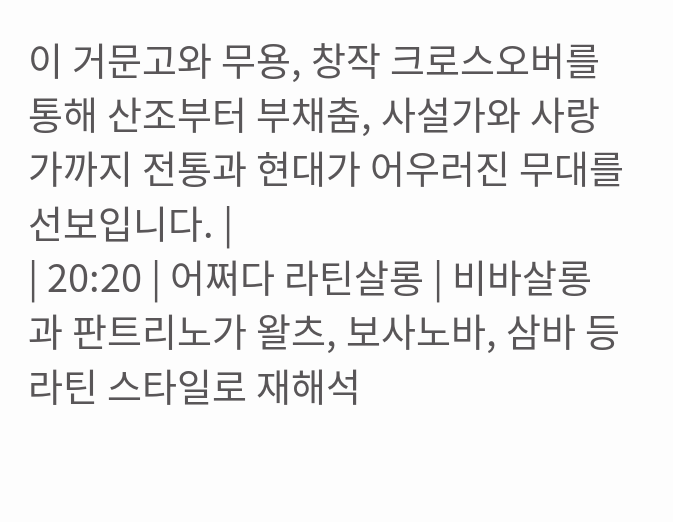이 거문고와 무용, 창작 크로스오버를 통해 산조부터 부채춤, 사설가와 사랑가까지 전통과 현대가 어우러진 무대를 선보입니다. |
| 20:20 | 어쩌다 라틴살롱 | 비바살롱과 판트리노가 왈츠, 보사노바, 삼바 등 라틴 스타일로 재해석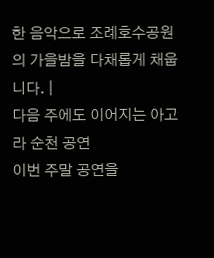한 음악으로 조례호수공원의 가을밤을 다채롭게 채웁니다. |
다음 주에도 이어지는 아고라 순천 공연
이번 주말 공연을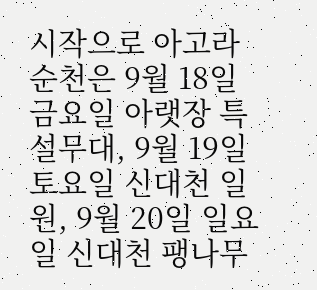시작으로 아고라 순천은 9월 18일 금요일 아랫장 특설무대, 9월 19일 토요일 신대천 일원, 9월 20일 일요일 신대천 팽나무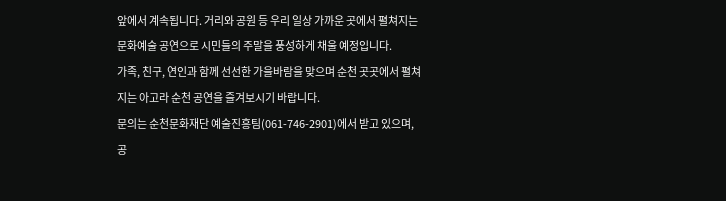앞에서 계속됩니다. 거리와 공원 등 우리 일상 가까운 곳에서 펼쳐지는 문화예술 공연으로 시민들의 주말을 풍성하게 채울 예정입니다.
가족, 친구, 연인과 함께 선선한 가을바람을 맞으며 순천 곳곳에서 펼쳐지는 아고라 순천 공연을 즐겨보시기 바랍니다.
문의는 순천문화재단 예술진흥팀(061-746-2901)에서 받고 있으며, 공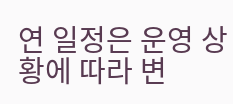연 일정은 운영 상황에 따라 변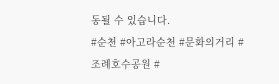동될 수 있습니다.
#순천 #아고라순천 #문화의거리 #조례호수공원 #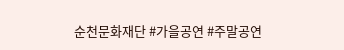순천문화재단 #가을공연 #주말공연